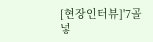[현장인터뷰]'7골 넣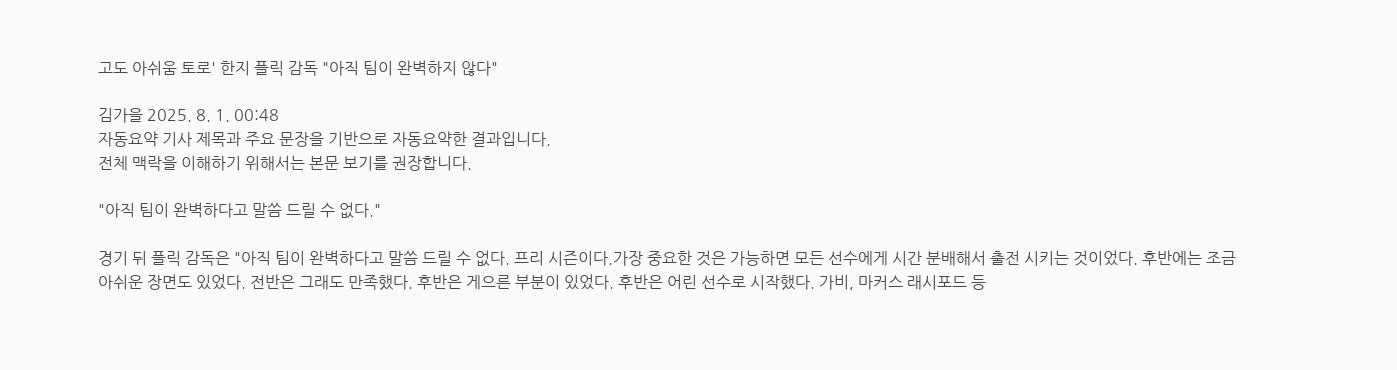고도 아쉬움 토로' 한지 플릭 감독 "아직 팀이 완벽하지 않다"

김가을 2025. 8. 1. 00:48
자동요약 기사 제목과 주요 문장을 기반으로 자동요약한 결과입니다.
전체 맥락을 이해하기 위해서는 본문 보기를 권장합니다.

"아직 팀이 완벽하다고 말씀 드릴 수 없다."

경기 뒤 플릭 감독은 "아직 팀이 완벽하다고 말씀 드릴 수 없다. 프리 시즌이다.가장 중요한 것은 가능하면 모든 선수에게 시간 분배해서 출전 시키는 것이었다. 후반에는 조금 아쉬운 장면도 있었다. 전반은 그래도 만족했다. 후반은 게으른 부분이 있었다. 후반은 어린 선수로 시작했다. 가비, 마커스 래시포드 등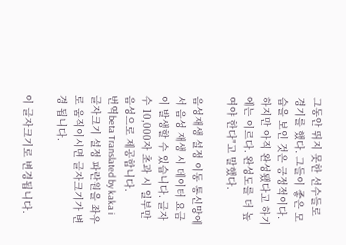그동안 뛰지 못한 선수들로 경기를 했다. 그들이 좋은 모습을 보인 것은 긍정적이다. 하지만 아직 완성됐다고 하기에는 이르다. 완성도를 더 높여야 한다"고 말했다.

음성재생 설정 이동 통신망에서 음성 재생 시 데이터 요금이 발생할 수 있습니다. 글자 수 10,000자 초과 시 일부만 음성으로 제공합니다.
번역beta Translated by kaka i
글자크기 설정 파란원을 좌우로 움직이시면 글자크기가 변경 됩니다.

이 글자크기로 변경됩니다.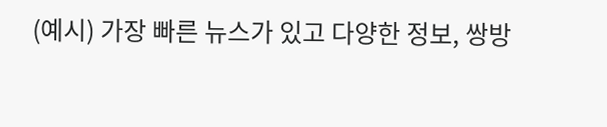(예시) 가장 빠른 뉴스가 있고 다양한 정보, 쌍방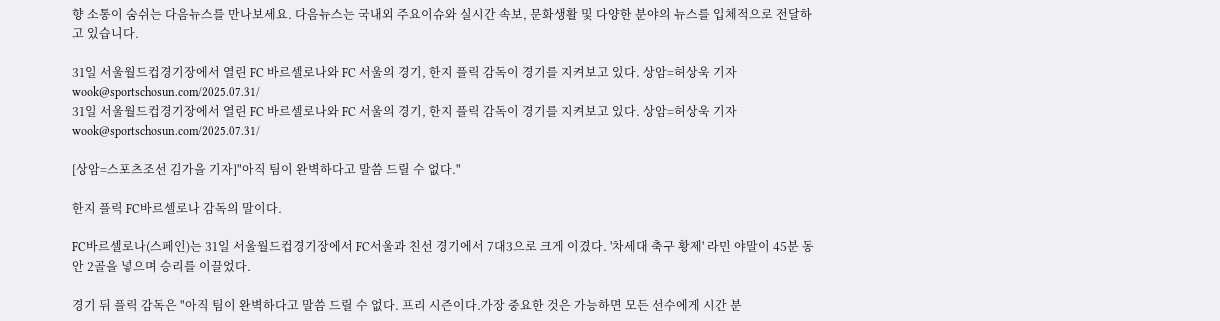향 소통이 숨쉬는 다음뉴스를 만나보세요. 다음뉴스는 국내외 주요이슈와 실시간 속보, 문화생활 및 다양한 분야의 뉴스를 입체적으로 전달하고 있습니다.

31일 서울월드컵경기장에서 열린 FC 바르셀로나와 FC 서울의 경기, 한지 플릭 감독이 경기를 지켜보고 있다. 상암=허상욱 기자wook@sportschosun.com/2025.07.31/
31일 서울월드컵경기장에서 열린 FC 바르셀로나와 FC 서울의 경기, 한지 플릭 감독이 경기를 지켜보고 있다. 상암=허상욱 기자wook@sportschosun.com/2025.07.31/

[상암=스포츠조선 김가을 기자]"아직 팀이 완벽하다고 말씀 드릴 수 없다."

한지 플릭 FC바르셀로나 감독의 말이다.

FC바르셀로나(스페인)는 31일 서울월드컵경기장에서 FC서울과 친선 경기에서 7대3으로 크게 이겼다. '차세대 축구 황제' 라민 야말이 45분 동안 2골을 넣으며 승리를 이끌었다.

경기 뒤 플릭 감독은 "아직 팀이 완벽하다고 말씀 드릴 수 없다. 프리 시즌이다.가장 중요한 것은 가능하면 모든 선수에게 시간 분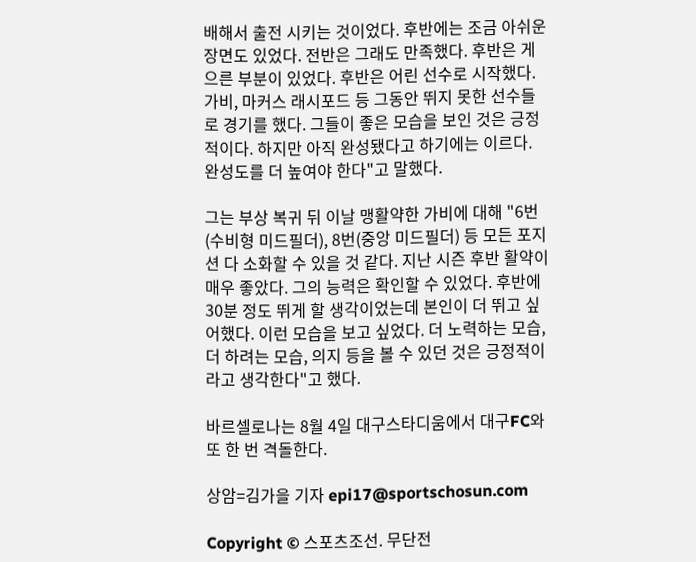배해서 출전 시키는 것이었다. 후반에는 조금 아쉬운 장면도 있었다. 전반은 그래도 만족했다. 후반은 게으른 부분이 있었다. 후반은 어린 선수로 시작했다. 가비, 마커스 래시포드 등 그동안 뛰지 못한 선수들로 경기를 했다. 그들이 좋은 모습을 보인 것은 긍정적이다. 하지만 아직 완성됐다고 하기에는 이르다. 완성도를 더 높여야 한다"고 말했다.

그는 부상 복귀 뒤 이날 맹활약한 가비에 대해 "6번(수비형 미드필더), 8번(중앙 미드필더) 등 모든 포지션 다 소화할 수 있을 것 같다. 지난 시즌 후반 활약이 매우 좋았다. 그의 능력은 확인할 수 있었다. 후반에 30분 정도 뛰게 할 생각이었는데 본인이 더 뛰고 싶어했다. 이런 모습을 보고 싶었다. 더 노력하는 모습, 더 하려는 모습, 의지 등을 볼 수 있던 것은 긍정적이라고 생각한다"고 했다.

바르셀로나는 8월 4일 대구스타디움에서 대구FC와 또 한 번 격돌한다.

상암=김가을 기자 epi17@sportschosun.com

Copyright © 스포츠조선. 무단전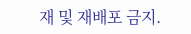재 및 재배포 금지.